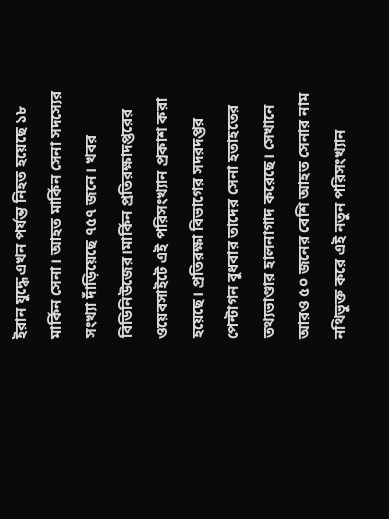ইরান যুদ্ধে এখন পর্যন্ত নিহত হয়েছে ১৮ মার্কিন সেনা। আহত মার্কিন সেনা সদস্যের সংখ্যা দাঁড়িয়েছে ৭৫৭ জনে। খবর বিডিনিউজের।মার্কিন প্রতিরক্ষাদপ্তরের ওয়েবসাইটে এই পরিসংখ্যান প্রকাশ করা হয়েছে। প্রতিরক্ষা বিভাগের সদরদপ্তর পেন্টাগন বুধবার তাদের সেনা হতাহতের তথ্যভাণ্ডার হালনাগাদ করেছে। সেখানে আরও ৫০ জনের বেশি আহত সেনার নাম নথিভুক্ত করে এই নতুন পরিসংখ্যান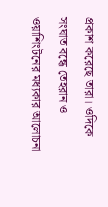প্রকাশ করেছে তারা। ওদিকে সংঘাত বন্ধে তেহরান ও ওয়াশিংটনের মধ্যকার আলোচনা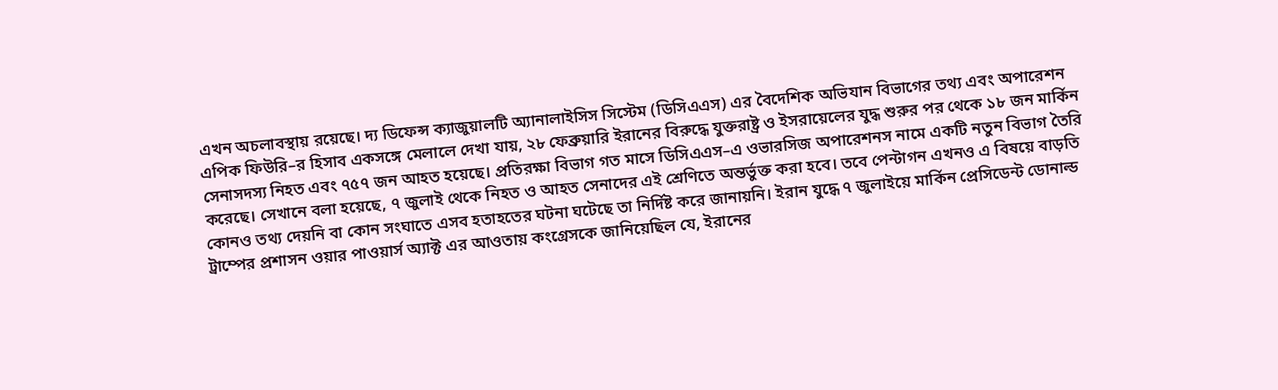এখন অচলাবস্থায় রয়েছে। দ্য ডিফেন্স ক্যাজুয়ালটি অ্যানালাইসিস সিস্টেম (ডিসিএএস) এর বৈদেশিক অভিযান বিভাগের তথ্য এবং অপারেশন এপিক ফিউরি–র হিসাব একসঙ্গে মেলালে দেখা যায়, ২৮ ফেব্রুয়ারি ইরানের বিরুদ্ধে যুক্তরাষ্ট্র ও ইসরায়েলের যুদ্ধ শুরুর পর থেকে ১৮ জন মার্কিন সেনাসদস্য নিহত এবং ৭৫৭ জন আহত হয়েছে। প্রতিরক্ষা বিভাগ গত মাসে ডিসিএএস–এ ওভারসিজ অপারেশনস নামে একটি নতুন বিভাগ তৈরি করেছে। সেখানে বলা হয়েছে, ৭ জুলাই থেকে নিহত ও আহত সেনাদের এই শ্রেণিতে অন্তর্ভুক্ত করা হবে। তবে পেন্টাগন এখনও এ বিষয়ে বাড়তি কোনও তথ্য দেয়নি বা কোন সংঘাতে এসব হতাহতের ঘটনা ঘটেছে তা নির্দিষ্ট করে জানায়নি। ইরান যুদ্ধে ৭ জুলাইয়ে মার্কিন প্রেসিডেন্ট ডোনাল্ড ট্রাম্পের প্রশাসন ওয়ার পাওয়ার্স অ্যাক্ট এর আওতায় কংগ্রেসকে জানিয়েছিল যে, ইরানের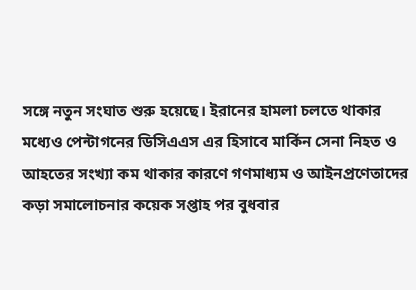সঙ্গে নতুন সংঘাত শুরু হয়েছে। ইরানের হামলা চলতে থাকার মধ্যেও পেন্টাগনের ডিসিএএস এর হিসাবে মার্কিন সেনা নিহত ও আহতের সংখ্যা কম থাকার কারণে গণমাধ্যম ও আইনপ্রণেতাদের কড়া সমালোচনার কয়েক সপ্তাহ পর বুধবার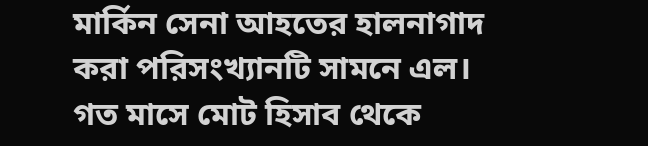মার্কিন সেনা আহতের হালনাগাদ করা পরিসংখ্যানটি সামনে এল। গত মাসে মোট হিসাব থেকে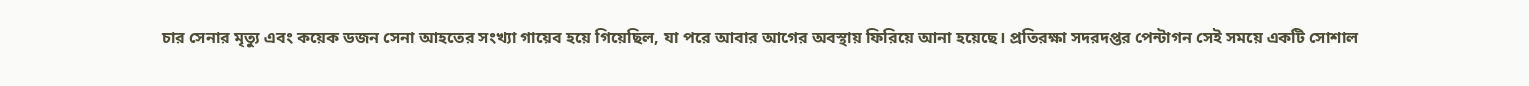চার সেনার মৃত্যু এবং কয়েক ডজন সেনা আহতের সংখ্যা গায়েব হয়ে গিয়েছিল, যা পরে আবার আগের অবস্থায় ফিরিয়ে আনা হয়েছে। প্রতিরক্ষা সদরদপ্তর পেন্টাগন সেই সময়ে একটি সোশাল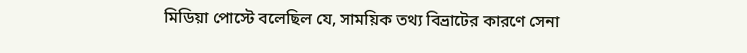মিডিয়া পোস্টে বলেছিল যে, সাময়িক তথ্য বিভ্রাটের কারণে সেনা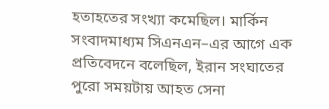হতাহতের সংখ্যা কমেছিল। মার্কিন সংবাদমাধ্যম সিএনএন–এর আগে এক প্রতিবেদনে বলেছিল, ইরান সংঘাতের পুরো সময়টায় আহত সেনা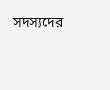সদস্যদের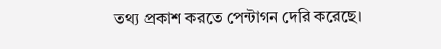তথ্য প্রকাশ করতে পেন্টাগন দেরি করেছে।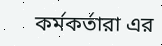কর্মকর্তারা এর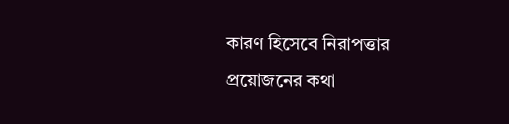কারণ হিসেবে নিরাপত্তার প্রয়োজনের কথা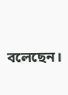বলেছেন।